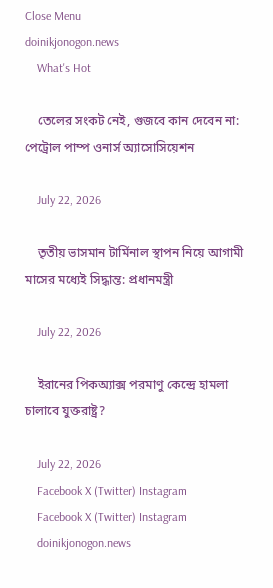Close Menu
doinikjonogon.news
    What's Hot

    তেলের সংকট নেই, গুজবে কান দেবেন না: পেট্রোল পাম্প ওনার্স অ্যাসোসিয়েশন

    July 22, 2026

    তৃতীয় ভাসমান টার্মিনাল স্থাপন নিয়ে আগামী মাসের মধ্যেই সিদ্ধান্ত: প্রধানমন্ত্রী

    July 22, 2026

    ইরানের পিকঅ্যাক্স পরমাণু কেন্দ্রে হামলা চালাবে যুক্তরাষ্ট্র?

    July 22, 2026
    Facebook X (Twitter) Instagram
    Facebook X (Twitter) Instagram
    doinikjonogon.news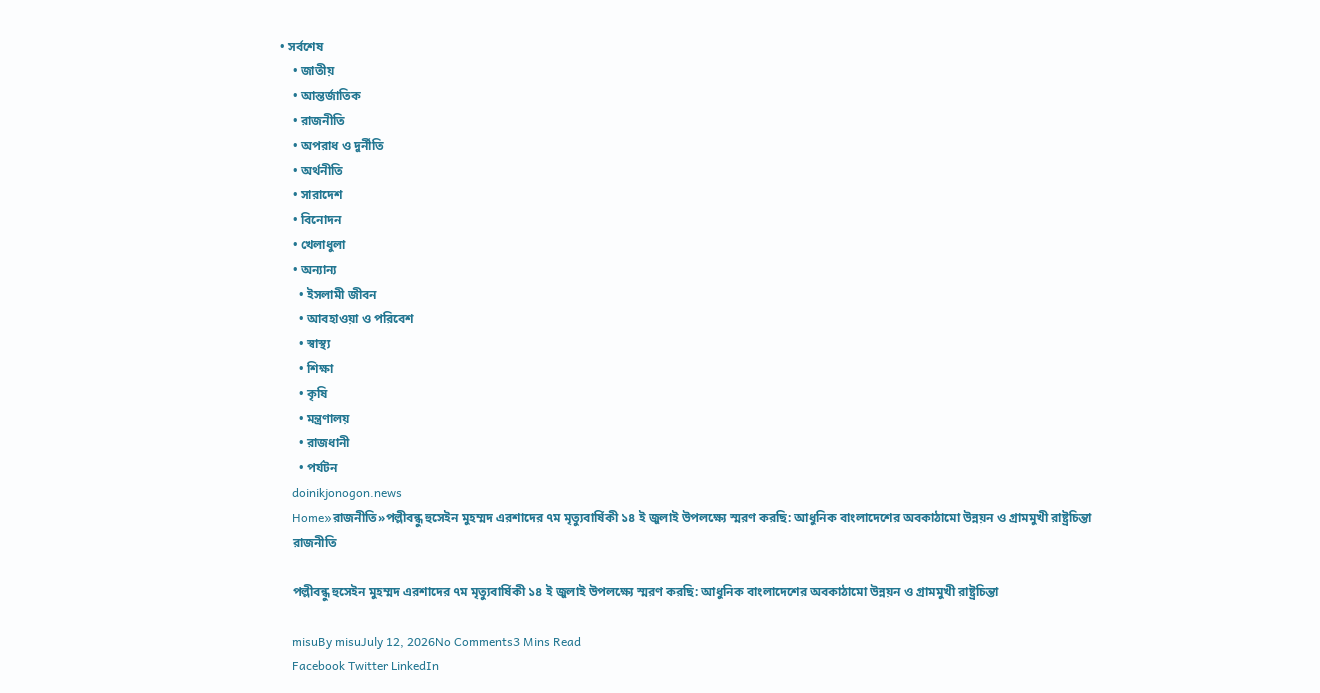• সর্বশেষ
    • জাতীয়
    • আন্তর্জাতিক
    • রাজনীতি
    • অপরাধ ও দুর্নীতি
    • অর্থনীতি
    • সারাদেশ
    • বিনোদন
    • খেলাধুলা
    • অন্যান্য
      • ইসলামী জীবন
      • আবহাওয়া ও পরিবেশ
      • স্বাস্থ্য
      • শিক্ষা
      • কৃষি
      • মন্ত্রণালয়
      • রাজধানী
      • পর্যটন
    doinikjonogon.news
    Home»রাজনীতি»পল্লীবন্ধু হুসেইন মুহম্মদ এরশাদের ৭ম মৃত্যুবার্ষিকী ১৪ ই জুলাই উপলক্ষ্যে স্মরণ করছি: আধুনিক বাংলাদেশের অবকাঠামো উন্নয়ন ও গ্রামমুখী রাষ্ট্রচিন্তা
    রাজনীতি

    পল্লীবন্ধু হুসেইন মুহম্মদ এরশাদের ৭ম মৃত্যুবার্ষিকী ১৪ ই জুলাই উপলক্ষ্যে স্মরণ করছি: আধুনিক বাংলাদেশের অবকাঠামো উন্নয়ন ও গ্রামমুখী রাষ্ট্রচিন্তা

    misuBy misuJuly 12, 2026No Comments3 Mins Read
    Facebook Twitter LinkedIn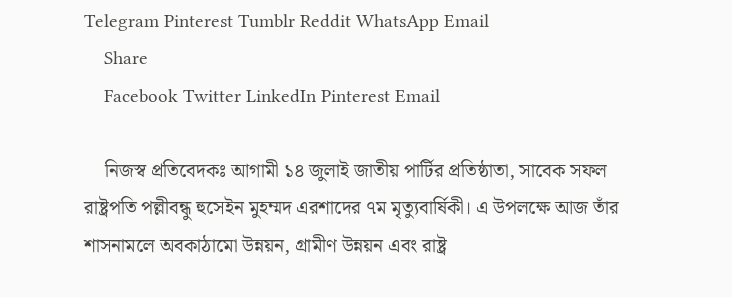Telegram Pinterest Tumblr Reddit WhatsApp Email
    Share
    Facebook Twitter LinkedIn Pinterest Email

    নিজস্ব প্রতিবেদকঃ আগামী ১৪ জুলাই জাতীয় পার্টির প্রতিষ্ঠাতা, সাবেক সফল রাষ্ট্রপতি পল্লীবন্ধু হুসেইন মুহম্মদ এরশাদের ৭ম মৃত্যুবার্ষিকী। এ উপলক্ষে আজ তাঁর শাসনামলে অবকাঠামো উন্নয়ন, গ্রামীণ উন্নয়ন এবং রাষ্ট্র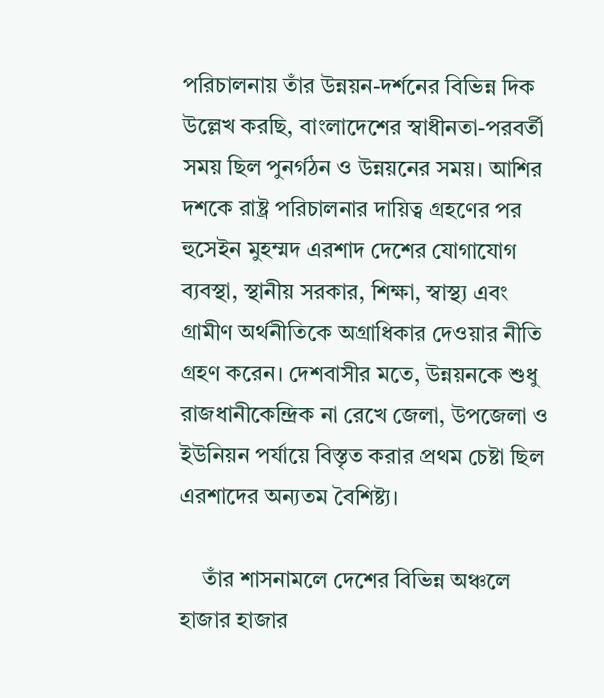পরিচালনায় তাঁর উন্নয়ন-দর্শনের বিভিন্ন দিক উল্লেখ করছি, বাংলাদেশের স্বাধীনতা-পরবর্তী সময় ছিল পুনর্গঠন ও উন্নয়নের সময়। আশির দশকে রাষ্ট্র পরিচালনার দায়িত্ব গ্রহণের পর হুসেইন মুহম্মদ এরশাদ দেশের যোগাযোগ ব্যবস্থা, স্থানীয় সরকার, শিক্ষা, স্বাস্থ্য এবং গ্রামীণ অর্থনীতিকে অগ্রাধিকার দেওয়ার নীতি গ্রহণ করেন। দেশবাসীর মতে, উন্নয়নকে শুধু রাজধানীকেন্দ্রিক না রেখে জেলা, উপজেলা ও ইউনিয়ন পর্যায়ে বিস্তৃত করার প্রথম চেষ্টা ছিল এরশাদের অন্যতম বৈশিষ্ট্য।

    তাঁর শাসনামলে দেশের বিভিন্ন অঞ্চলে হাজার হাজার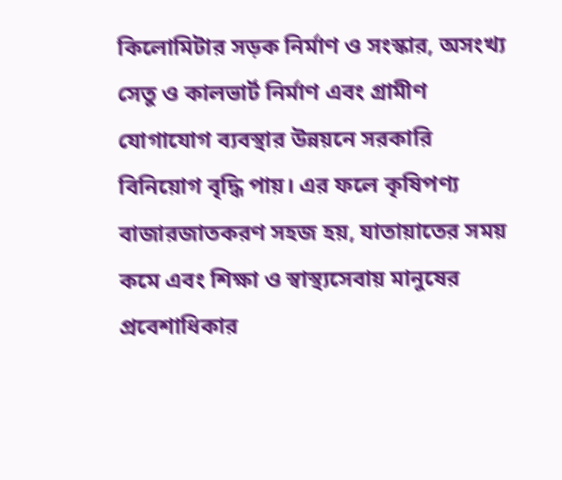কিলোমিটার সড়ক নির্মাণ ও সংস্কার, অসংখ্য সেতু ও কালভার্ট নির্মাণ এবং গ্রামীণ যোগাযোগ ব্যবস্থার উন্নয়নে সরকারি বিনিয়োগ বৃদ্ধি পায়। এর ফলে কৃষিপণ্য বাজারজাতকরণ সহজ হয়, যাতায়াতের সময় কমে এবং শিক্ষা ও স্বাস্থ্যসেবায় মানুষের প্রবেশাধিকার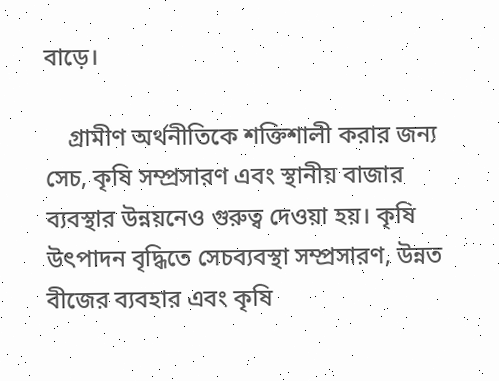বাড়ে।

    গ্রামীণ অর্থনীতিকে শক্তিশালী করার জন্য সেচ, কৃষি সম্প্রসারণ এবং স্থানীয় বাজার ব্যবস্থার উন্নয়নেও গুরুত্ব দেওয়া হয়। কৃষি উৎপাদন বৃদ্ধিতে সেচব্যবস্থা সম্প্রসারণ, উন্নত বীজের ব্যবহার এবং কৃষি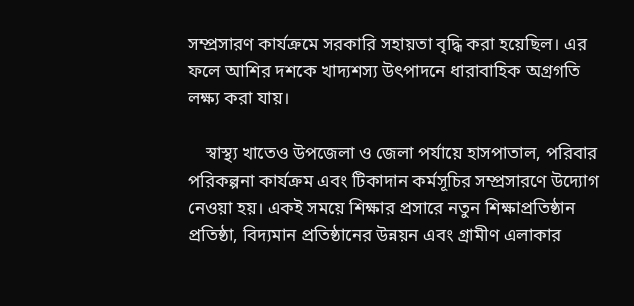সম্প্রসারণ কার্যক্রমে সরকারি সহায়তা বৃদ্ধি করা হয়েছিল। এর ফলে আশির দশকে খাদ্যশস্য উৎপাদনে ধারাবাহিক অগ্রগতি লক্ষ্য করা যায়।

    স্বাস্থ্য খাতেও উপজেলা ও জেলা পর্যায়ে হাসপাতাল, পরিবার পরিকল্পনা কার্যক্রম এবং টিকাদান কর্মসূচির সম্প্রসারণে উদ্যোগ নেওয়া হয়। একই সময়ে শিক্ষার প্রসারে নতুন শিক্ষাপ্রতিষ্ঠান প্রতিষ্ঠা, বিদ্যমান প্রতিষ্ঠানের উন্নয়ন এবং গ্রামীণ এলাকার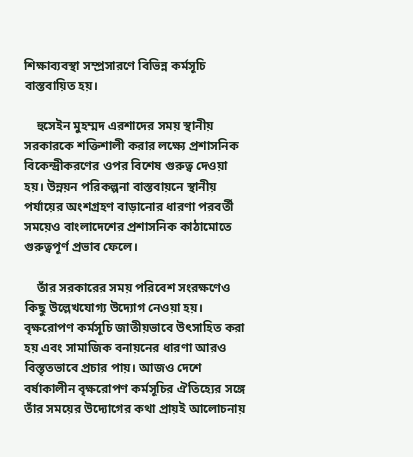শিক্ষাব্যবস্থা সম্প্রসারণে বিভিন্ন কর্মসূচি বাস্তবায়িত হয়।

    হুসেইন মুহম্মদ এরশাদের সময় স্থানীয় সরকারকে শক্তিশালী করার লক্ষ্যে প্রশাসনিক বিকেন্দ্রীকরণের ওপর বিশেষ গুরুত্ব দেওয়া হয়। উন্নয়ন পরিকল্পনা বাস্তবায়নে স্থানীয় পর্যায়ের অংশগ্রহণ বাড়ানোর ধারণা পরবর্তী সময়েও বাংলাদেশের প্রশাসনিক কাঠামোতে গুরুত্বপূর্ণ প্রভাব ফেলে।

    তাঁর সরকারের সময় পরিবেশ সংরক্ষণেও কিছু উল্লেখযোগ্য উদ্যোগ নেওয়া হয়। বৃক্ষরোপণ কর্মসূচি জাতীয়ভাবে উৎসাহিত করা হয় এবং সামাজিক বনায়নের ধারণা আরও বিস্তৃতভাবে প্রচার পায়। আজও দেশে বর্ষাকালীন বৃক্ষরোপণ কর্মসূচির ঐতিহ্যের সঙ্গে তাঁর সময়ের উদ্যোগের কথা প্রায়ই আলোচনায়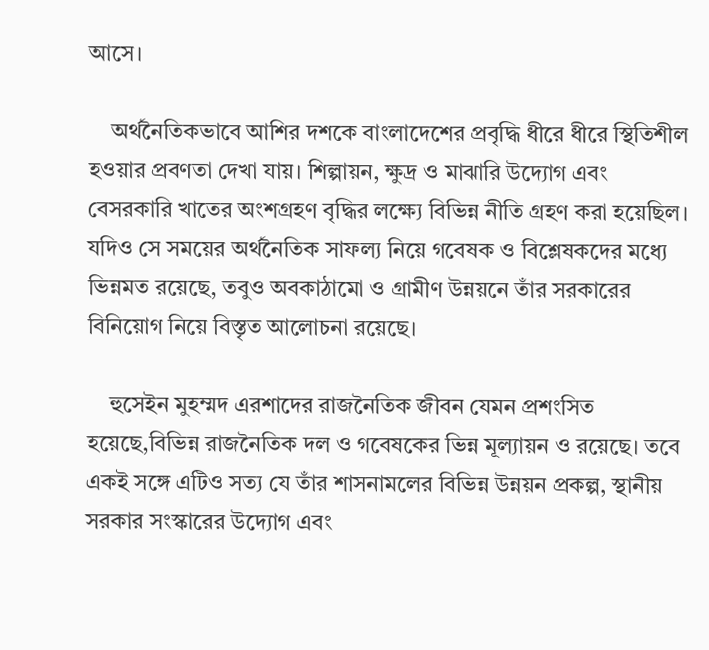আসে।

    অর্থনৈতিকভাবে আশির দশকে বাংলাদেশের প্রবৃদ্ধি ধীরে ধীরে স্থিতিশীল হওয়ার প্রবণতা দেখা যায়। শিল্পায়ন, ক্ষুদ্র ও মাঝারি উদ্যোগ এবং বেসরকারি খাতের অংশগ্রহণ বৃদ্ধির লক্ষ্যে বিভিন্ন নীতি গ্রহণ করা হয়েছিল। যদিও সে সময়ের অর্থনৈতিক সাফল্য নিয়ে গবেষক ও বিশ্লেষকদের মধ্যে ভিন্নমত রয়েছে, তবুও অবকাঠামো ও গ্রামীণ উন্নয়নে তাঁর সরকারের বিনিয়োগ নিয়ে বিস্তৃত আলোচনা রয়েছে।

    হুসেইন মুহম্মদ এরশাদের রাজনৈতিক জীবন যেমন প্রশংসিত হয়েছে,বিভিন্ন রাজনৈতিক দল ও গবেষকের ভিন্ন মূল্যায়ন ও রয়েছে। তবে একই সঙ্গে এটিও সত্য যে তাঁর শাসনামলের বিভিন্ন উন্নয়ন প্রকল্প, স্থানীয় সরকার সংস্কারের উদ্যোগ এবং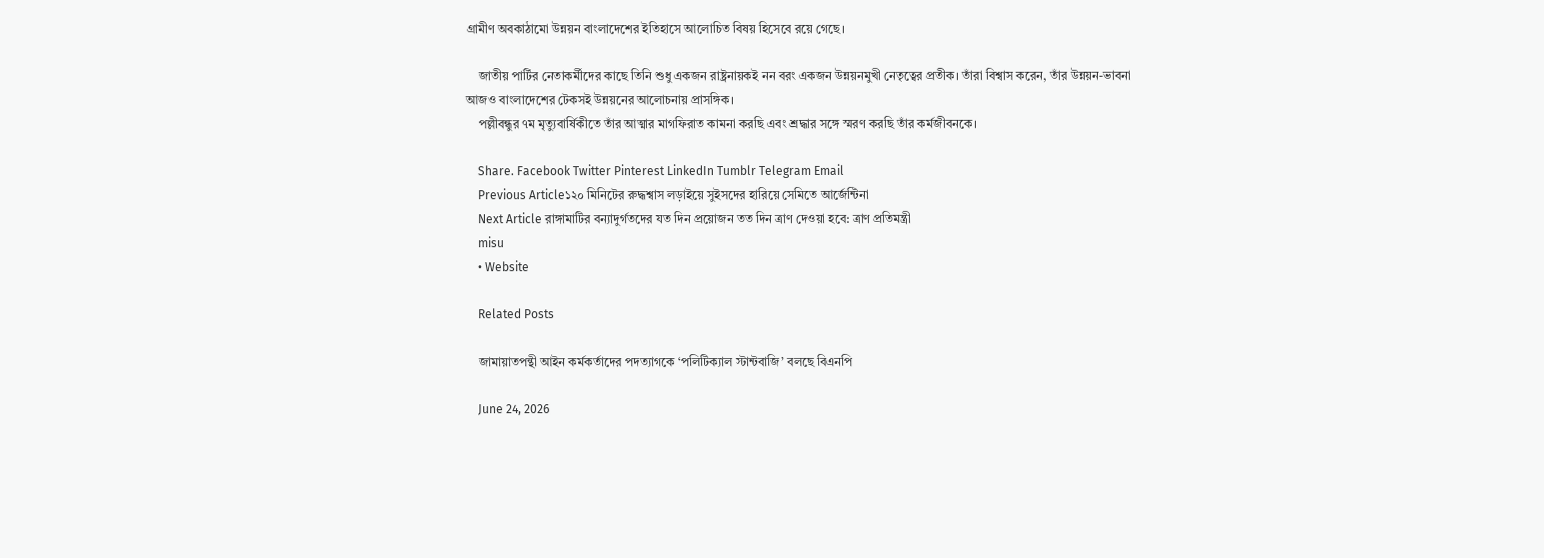গ্রামীণ অবকাঠামো উন্নয়ন বাংলাদেশের ইতিহাসে আলোচিত বিষয় হিসেবে রয়ে গেছে।

    জাতীয় পার্টির নেতাকর্মীদের কাছে তিনি শুধু একজন রাষ্ট্রনায়কই নন বরং একজন উন্নয়নমুখী নেতৃত্বের প্রতীক। তাঁরা বিশ্বাস করেন, তাঁর উন্নয়ন-ভাবনা আজও বাংলাদেশের টেকসই উন্নয়নের আলোচনায় প্রাসঙ্গিক।
    পল্লীবন্ধুর ৭ম মৃত্যুবার্ষিকীতে তাঁর আত্মার মাগফিরাত কামনা করছি এবং শ্রদ্ধার সঙ্গে স্মরণ করছি তাঁর কর্মজীবনকে।

    Share. Facebook Twitter Pinterest LinkedIn Tumblr Telegram Email
    Previous Article১২০ মিনিটের রুদ্ধশ্বাস লড়াইয়ে সুইসদের হারিয়ে সেমিতে আর্জেন্টিনা
    Next Article রাঙ্গামাটির বন্যাদুর্গতদের যত দিন প্রয়োজন তত দিন ত্রাণ দেওয়া হবে: ত্রাণ প্রতিমন্ত্রী
    misu
    • Website

    Related Posts

    জামায়াতপন্থী আইন কর্মকর্তাদের পদত্যাগকে ‘পলিটিক্যাল স্টান্টবাজি’ বলছে বিএনপি

    June 24, 2026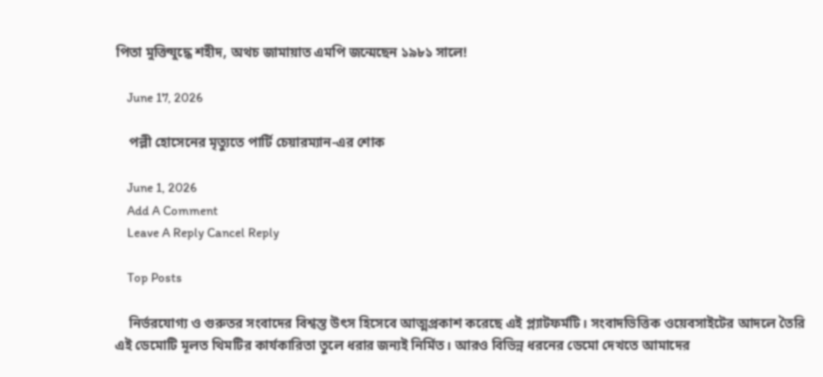পিতা মুক্তিযুদ্ধে শহীদ, অথচ জামায়াত এমপি জন্মেছেন ১৯৮১ সালে!

    June 17, 2026

    পল্লী হোসেনের মৃত্যুতে পার্টি চেয়ারম্যান-এর শোক

    June 1, 2026
    Add A Comment
    Leave A Reply Cancel Reply

    Top Posts

    নির্ভরযোগ্য ও গুরুতর সংবাদের বিশ্বস্ত উৎস হিসেবে আত্মপ্রকাশ করেছে এই প্ল্যাটফর্মটি। সংবাদভিত্তিক ওয়েবসাইটের আদলে তৈরি এই ডেমোটি মূলত থিমটির কার্যকারিতা তুলে ধরার জন্যই নির্মিত। আরও বিভিন্ন ধরনের ডেমো দেখতে আমাদের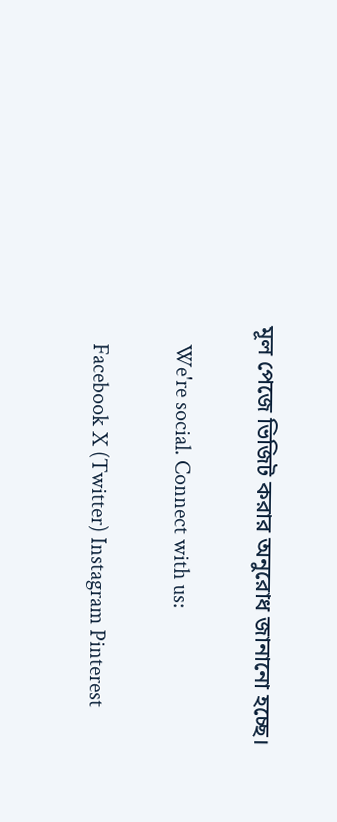মূল পেজে ভিজিট করার অনুরোধ জানানো হচ্ছে।

    We're social. Connect with us:

    Facebook X (Twitter) Instagram Pinterest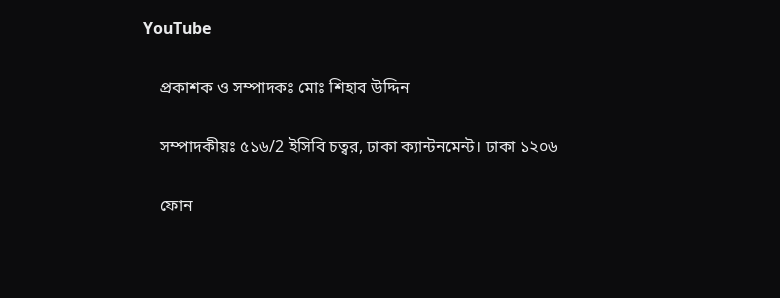YouTube

    প্রকাশক ও সম্পাদকঃ মোঃ শিহাব উদ্দিন

    সম্পাদকীয়ঃ ৫১৬/2 ইসিবি চত্বর, ঢাকা ক্যান্টনমেন্ট। ঢাকা ১২০৬

    ফোন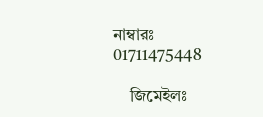নাম্বারঃ 01711475448

    জিমেইলঃ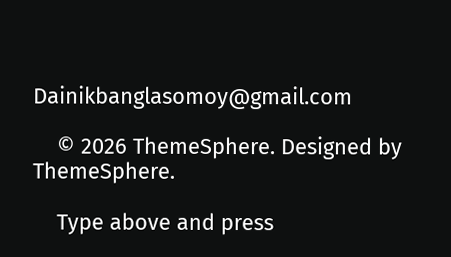Dainikbanglasomoy@gmail.com

    © 2026 ThemeSphere. Designed by ThemeSphere.

    Type above and press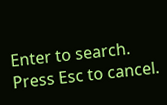Enter to search. Press Esc to cancel.